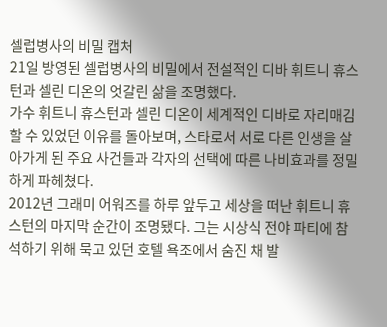셀럽병사의 비밀 캡처
21일 방영된 셀럽병사의 비밀에서 전설적인 디바 휘트니 휴스턴과 셀린 디온의 엇갈린 삶을 조명했다.
가수 휘트니 휴스턴과 셀린 디온이 세계적인 디바로 자리매김할 수 있었던 이유를 돌아보며, 스타로서 서로 다른 인생을 살아가게 된 주요 사건들과 각자의 선택에 따른 나비효과를 정밀하게 파헤쳤다.
2012년 그래미 어워즈를 하루 앞두고 세상을 떠난 휘트니 휴스턴의 마지막 순간이 조명됐다. 그는 시상식 전야 파티에 참석하기 위해 묵고 있던 호텔 욕조에서 숨진 채 발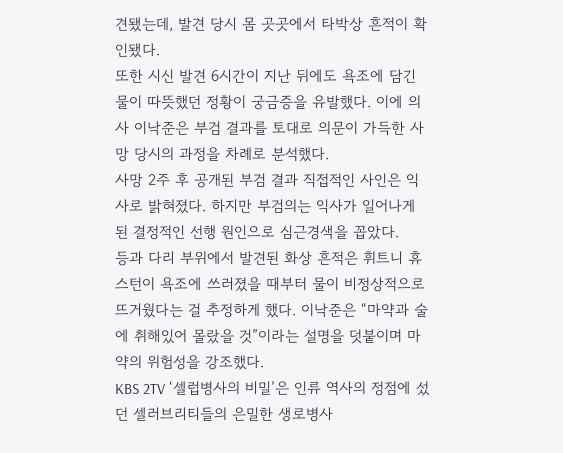견됐는데, 발견 당시 몸 곳곳에서 타박상 흔적이 확인됐다.
또한 시신 발견 6시간이 지난 뒤에도 욕조에 담긴 물이 따뜻했던 정황이 궁금증을 유발했다. 이에 의사 이낙준은 부검 결과를 토대로 의문이 가득한 사망 당시의 과정을 차례로 분석했다.
사망 2주 후 공개된 부검 결과 직접적인 사인은 익사로 밝혀졌다. 하지만 부검의는 익사가 일어나게 된 결정적인 선행 원인으로 심근경색을 꼽았다.
등과 다리 부위에서 발견된 화상 흔적은 휘트니 휴스턴이 욕조에 쓰러졌을 때부터 물이 비정상적으로 뜨거웠다는 걸 추정하게 했다. 이낙준은 “마약과 술에 취해있어 몰랐을 것”이라는 설명을 덧붙이며 마약의 위험성을 강조했다.
KBS 2TV ‘셀럽병사의 비밀’은 인류 역사의 정점에 섰던 셀러브리티들의 은밀한 생로병사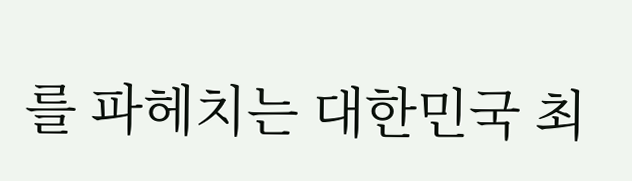를 파헤치는 대한민국 최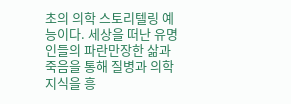초의 의학 스토리텔링 예능이다. 세상을 떠난 유명인들의 파란만장한 삶과 죽음을 통해 질병과 의학지식을 흥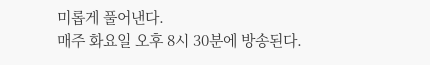미롭게 풀어낸다.
매주 화요일 오후 8시 30분에 방송된다.